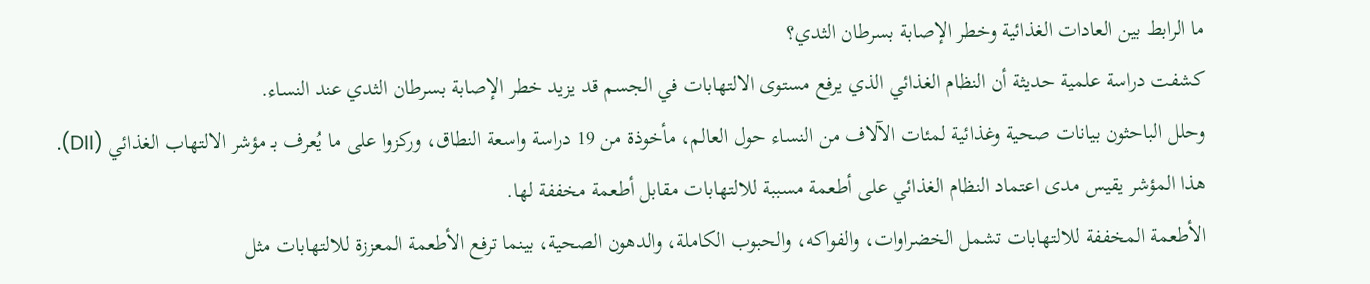ما الرابط بين العادات الغذائية وخطر الإصابة بسرطان الثدي؟
كشفت دراسة علمية حديثة أن النظام الغذائي الذي يرفع مستوى الالتهابات في الجسم قد يزيد خطر الإصابة بسرطان الثدي عند النساء.
وحلل الباحثون بيانات صحية وغذائية لمئات الآلاف من النساء حول العالم، مأخوذة من 19 دراسة واسعة النطاق، وركزوا على ما يُعرف بـ مؤشر الالتهاب الغذائي (DII). هذا المؤشر يقيس مدى اعتماد النظام الغذائي على أطعمة مسببة للالتهابات مقابل أطعمة مخففة لها.
الأطعمة المخففة للالتهابات تشمل الخضراوات، والفواكه، والحبوب الكاملة، والدهون الصحية، بينما ترفع الأطعمة المعززة للالتهابات مثل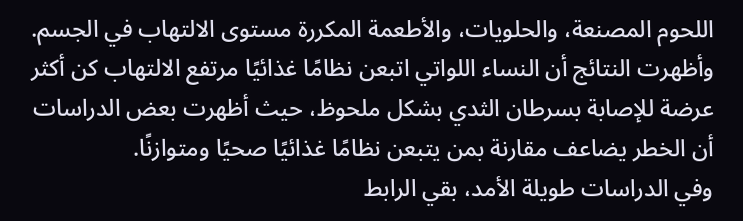اللحوم المصنعة، والحلويات، والأطعمة المكررة مستوى الالتهاب في الجسم.
وأظهرت النتائج أن النساء اللواتي اتبعن نظامًا غذائيًا مرتفع الالتهاب كن أكثر عرضة للإصابة بسرطان الثدي بشكل ملحوظ، حيث أظهرت بعض الدراسات أن الخطر يضاعف مقارنة بمن يتبعن نظامًا غذائيًا صحيًا ومتوازنًا.
وفي الدراسات طويلة الأمد، بقي الرابط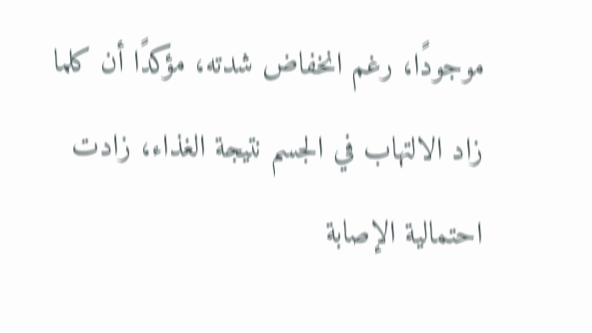موجودًا، رغم انخفاض شدته، مؤكدًا أن كلما زاد الالتهاب في الجسم نتيجة الغذاء، زادت احتمالية الإصابة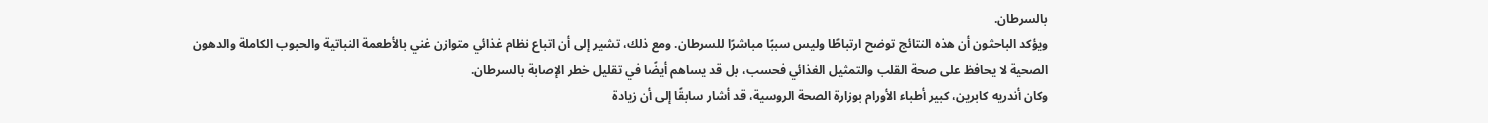بالسرطان.
ويؤكد الباحثون أن هذه النتائج توضح ارتباطًا وليس سببًا مباشرًا للسرطان. ومع ذلك، تشير إلى أن اتباع نظام غذائي متوازن غني بالأطعمة النباتية والحبوب الكاملة والدهون الصحية لا يحافظ على صحة القلب والتمثيل الغذائي فحسب، بل قد يساهم أيضًا في تقليل خطر الإصابة بالسرطان.
وكان أندريه كابرين، كبير أطباء الأورام بوزارة الصحة الروسية، قد أشار سابقًا إلى أن زيادة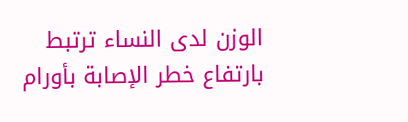الوزن لدى النساء ترتبط بارتفاع خطر الإصابة بأورام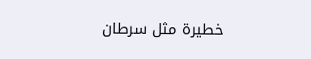خطيرة مثل سرطان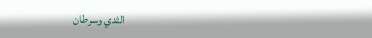الثدي وسرطان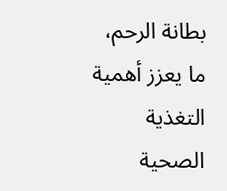بطانة الرحم، ما يعزز أهمية التغذية الصحية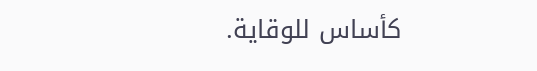كأساس للوقاية.